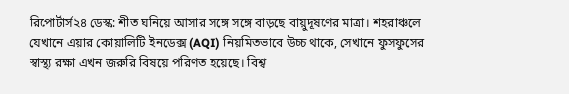রিপোর্টার্স২৪ ডেস্ক: শীত ঘনিয়ে আসার সঙ্গে সঙ্গে বাড়ছে বায়ুদূষণের মাত্রা। শহরাঞ্চলে যেখানে এয়ার কোয়ালিটি ইনডেক্স (AQI) নিয়মিতভাবে উচ্চ থাকে, সেখানে ফুসফুসের স্বাস্থ্য রক্ষা এখন জরুরি বিষয়ে পরিণত হয়েছে। বিশ্ব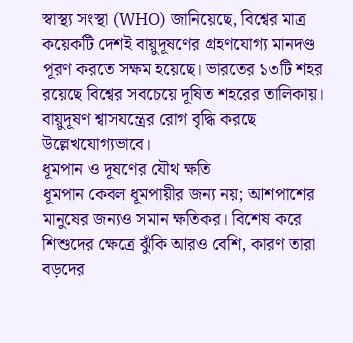স্বাস্থ্য সংস্থা (WHO) জানিয়েছে, বিশ্বের মাত্র কয়েকটি দেশই বায়ুদূষণের গ্রহণযোগ্য মানদণ্ড পূরণ করতে সক্ষম হয়েছে। ভারতের ১৩টি শহর রয়েছে বিশ্বের সবচেয়ে দূষিত শহরের তালিকায়। বায়ুদূষণ শ্বাসযন্ত্রের রোগ বৃদ্ধি করছে উল্লেখযোগ্যভাবে।
ধূমপান ও দূষণের যৌথ ক্ষতি
ধূমপান কেবল ধূমপায়ীর জন্য নয়; আশপাশের মানুষের জন্যও সমান ক্ষতিকর। বিশেষ করে শিশুদের ক্ষেত্রে ঝুঁকি আরও বেশি, কারণ তারা বড়দের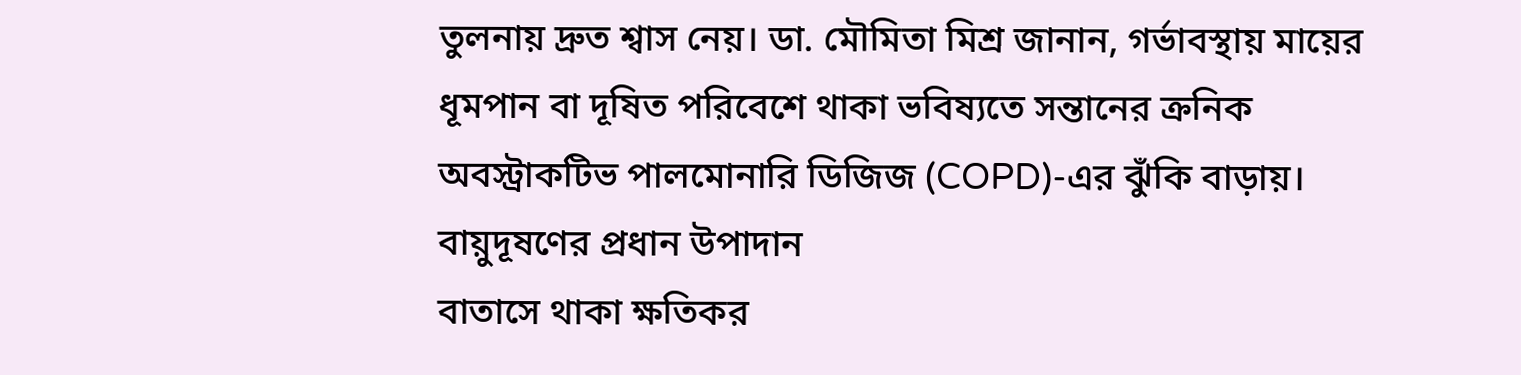তুলনায় দ্রুত শ্বাস নেয়। ডা. মৌমিতা মিশ্র জানান, গর্ভাবস্থায় মায়ের ধূমপান বা দূষিত পরিবেশে থাকা ভবিষ্যতে সন্তানের ক্রনিক অবস্ট্রাকটিভ পালমোনারি ডিজিজ (COPD)-এর ঝুঁকি বাড়ায়।
বায়ুদূষণের প্রধান উপাদান
বাতাসে থাকা ক্ষতিকর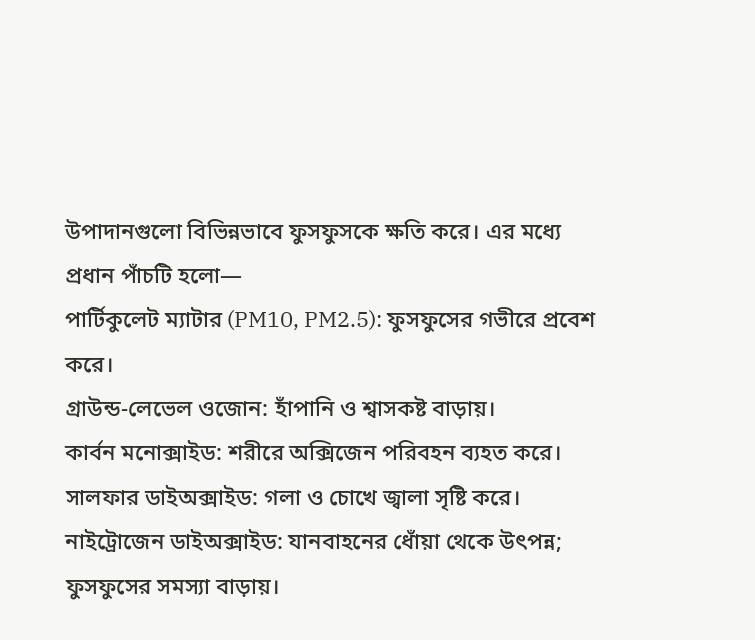উপাদানগুলো বিভিন্নভাবে ফুসফুসকে ক্ষতি করে। এর মধ্যে প্রধান পাঁচটি হলো—
পার্টিকুলেট ম্যাটার (PM10, PM2.5): ফুসফুসের গভীরে প্রবেশ করে।
গ্রাউন্ড-লেভেল ওজোন: হাঁপানি ও শ্বাসকষ্ট বাড়ায়।
কার্বন মনোক্সাইড: শরীরে অক্সিজেন পরিবহন ব্যহত করে।
সালফার ডাইঅক্সাইড: গলা ও চোখে জ্বালা সৃষ্টি করে।
নাইট্রোজেন ডাইঅক্সাইড: যানবাহনের ধোঁয়া থেকে উৎপন্ন; ফুসফুসের সমস্যা বাড়ায়।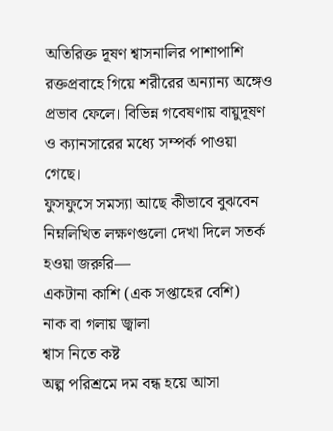অতিরিক্ত দূষণ শ্বাসনালির পাশাপাশি রক্তপ্রবাহে গিয়ে শরীরের অন্যান্য অঙ্গেও প্রভাব ফেলে। বিভিন্ন গবেষণায় বায়ুদূষণ ও ক্যানসারের মধ্যে সম্পর্ক পাওয়া গেছে।
ফুসফুসে সমস্যা আছে কীভাবে বুঝবেন
নিম্নলিখিত লক্ষণগুলো দেখা দিলে সতর্ক হওয়া জরুরি—
একটানা কাশি (এক সপ্তাহের বেশি)
নাক বা গলায় জ্বালা
শ্বাস নিতে কষ্ট
অল্প পরিশ্রমে দম বন্ধ হয়ে আসা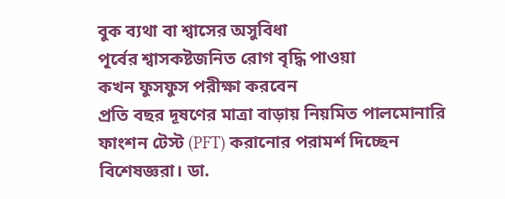বুক ব্যথা বা শ্বাসের অসুবিধা
পূর্বের শ্বাসকষ্টজনিত রোগ বৃদ্ধি পাওয়া
কখন ফুসফুস পরীক্ষা করবেন
প্রতি বছর দূষণের মাত্রা বাড়ায় নিয়মিত পালমোনারি ফাংশন টেস্ট (PFT) করানোর পরামর্শ দিচ্ছেন বিশেষজ্ঞরা। ডা.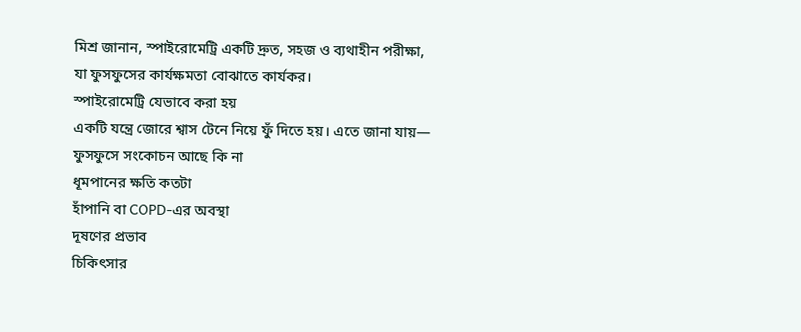মিশ্র জানান, স্পাইরোমেট্রি একটি দ্রুত, সহজ ও ব্যথাহীন পরীক্ষা, যা ফুসফুসের কার্যক্ষমতা বোঝাতে কার্যকর।
স্পাইরোমেট্রি যেভাবে করা হয়
একটি যন্ত্রে জোরে শ্বাস টেনে নিয়ে ফুঁ দিতে হয়। এতে জানা যায়—
ফুসফুসে সংকোচন আছে কি না
ধূমপানের ক্ষতি কতটা
হাঁপানি বা COPD-এর অবস্থা
দূষণের প্রভাব
চিকিৎসার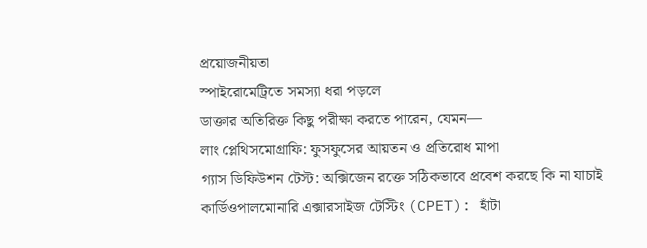প্রয়োজনীয়তা
স্পাইরোমেট্রিতে সমস্যা ধরা পড়লে
ডাক্তার অতিরিক্ত কিছু পরীক্ষা করতে পারেন, যেমন—
লাং প্লেথিসমোগ্রাফি: ফুসফুসের আয়তন ও প্রতিরোধ মাপা
গ্যাস ডিফিউশন টেস্ট: অক্সিজেন রক্তে সঠিকভাবে প্রবেশ করছে কি না যাচাই
কার্ডিওপালমোনারি এক্সারসাইজ টেস্টিং (CPET): হাঁটা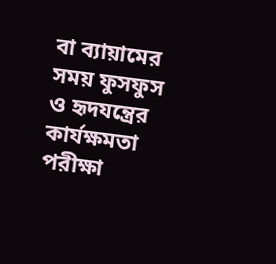বা ব্যায়ামের সময় ফুসফুস ও হৃদযন্ত্রের কার্যক্ষমতা পরীক্ষা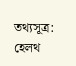তথ্যসূত্র: হেলথ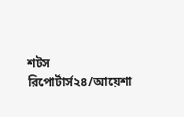শটস
রিপোর্টার্স২৪/আয়েশা